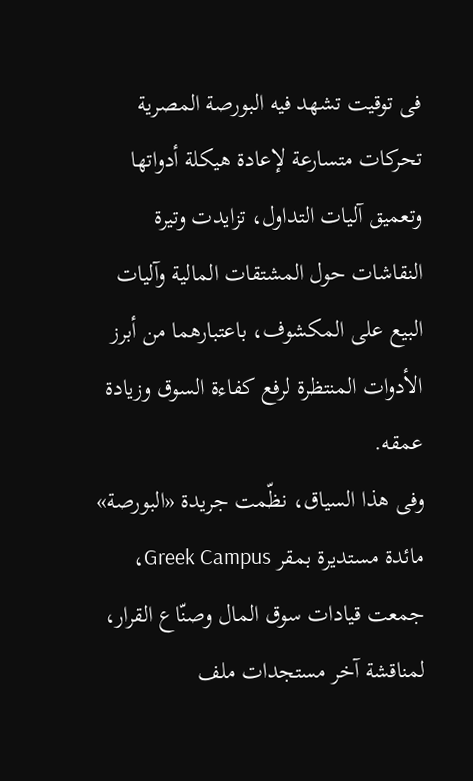فى توقيت تشهد فيه البورصة المصرية تحركات متسارعة لإعادة هيكلة أدواتها وتعميق آليات التداول، تزايدت وتيرة النقاشات حول المشتقات المالية وآليات البيع على المكشوف، باعتبارهما من أبرز الأدوات المنتظرة لرفع كفاءة السوق وزيادة عمقه.
وفى هذا السياق، نظّمت جريدة «البورصة» مائدة مستديرة بمقر Greek Campus، جمعت قيادات سوق المال وصنّاع القرار، لمناقشة آخر مستجدات ملف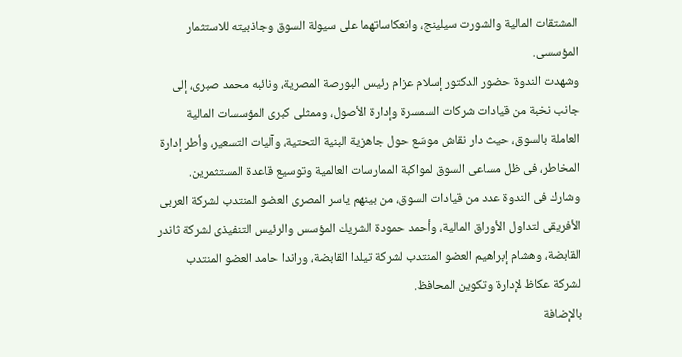المشتقات المالية والشورت سيلينج، وانعكاساتهما على سيولة السوق وجاذبيته للاستثمار المؤسسى.
وشهدت الندوة حضور الدكتور إسلام عزام رئيس البورصة المصرية، ونائبه محمد صبرى، إلى جانب نخبة من قيادات شركات السمسرة وإدارة الأصول، وممثلى كبرى المؤسسات المالية العاملة بالسوق، حيث دار نقاش موسّع حول جاهزية البنية التحتية، وآليات التسعير، وأطر إدارة المخاطر، فى ظل مساعى السوق لمواكبة الممارسات العالمية وتوسيع قاعدة المستثمرين.
وشارك فى الندوة عدد من قيادات السوق، من بينهم ياسر المصرى العضو المنتدب لشركة العربى الأفريقى لتداول الأوراق المالية، وأحمد حمودة الشريك المؤسس والرئيس التنفيذى لشركة ثاندر القابضة، وهشام إبراهيم العضو المنتدب لشركة تيلدا القابضة، وراندا حامد العضو المنتدب لشركة عكاظ لإدارة وتكوين المحافظ.
بالإضافة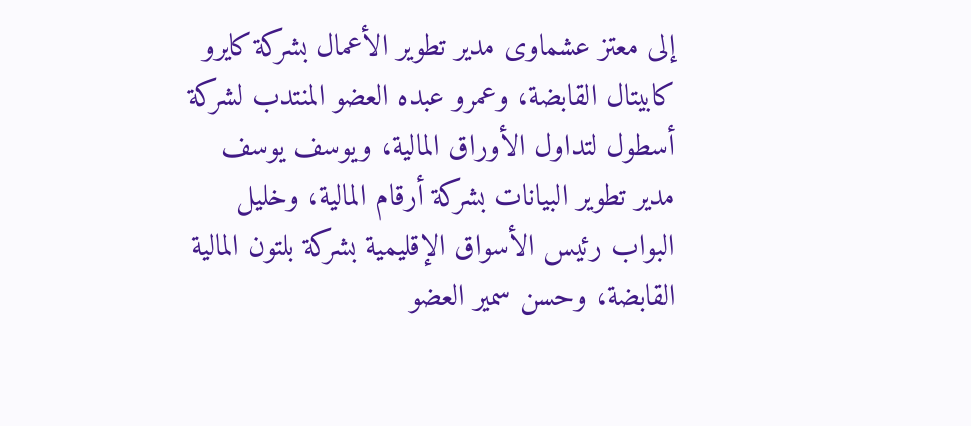إلى معتز عشماوى مدير تطوير الأعمال بشركة كايرو كابيتال القابضة، وعمرو عبده العضو المنتدب لشركة أسطول لتداول الأوراق المالية، ويوسف يوسف مدير تطوير البيانات بشركة أرقام المالية، وخليل البواب رئيس الأسواق الإقليمية بشركة بلتون المالية القابضة، وحسن سمير العضو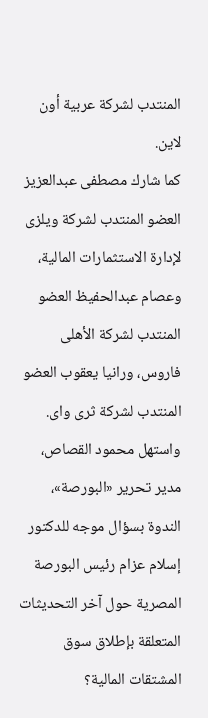المنتدب لشركة عربية أون لاين.
كما شارك مصطفى عبدالعزيز العضو المنتدب لشركة ويلزى لإدارة الاستثمارات المالية، وعصام عبدالحفيظ العضو المنتدب لشركة الأهلى فاروس، ورانيا يعقوب العضو المنتدب لشركة ثرى واى.
واستهل محمود القصاص، مدير تحرير «البورصة»، الندوة بسؤال موجه للدكتور إسلام عزام رئيس البورصة المصرية حول آخر التحديثات المتعلقة بإطلاق سوق المشتقات المالية؟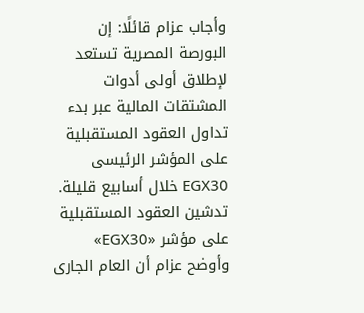وأجاب عزام قائلًا: إن البورصة المصرية تستعد لإطلاق أولى أدوات المشتقات المالية عبر بدء تداول العقود المستقبلية على المؤشر الرئيسى EGX30 خلال أسابيع قليلة.
تدشين العقود المستقبلية على مؤشر «EGX30»
وأوضح عزام أن العام الجارى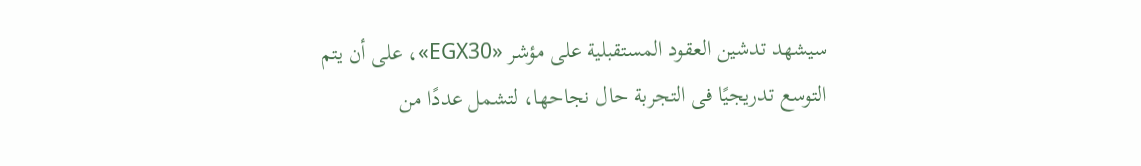سيشهد تدشين العقود المستقبلية على مؤشر «EGX30»، على أن يتم التوسع تدريجيًا فى التجربة حال نجاحها، لتشمل عددًا من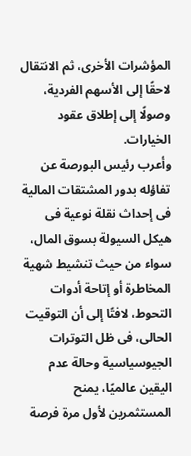المؤشرات الأخرى، ثم الانتقال لاحقًا إلى الأسهم الفردية، وصولًا إلى إطلاق عقود الخيارات.
وأعرب رئيس البورصة عن تفاؤله بدور المشتقات المالية فى إحداث نقلة نوعية فى هيكل السيولة بسوق المال، سواء من حيث تنشيط شهية المخاطرة أو إتاحة أدوات التحوط، لافتًا إلى أن التوقيت الحالى، فى ظل التوترات الجيوسياسية وحالة عدم اليقين عالميًا، يمنح المستثمرين لأول مرة فرصة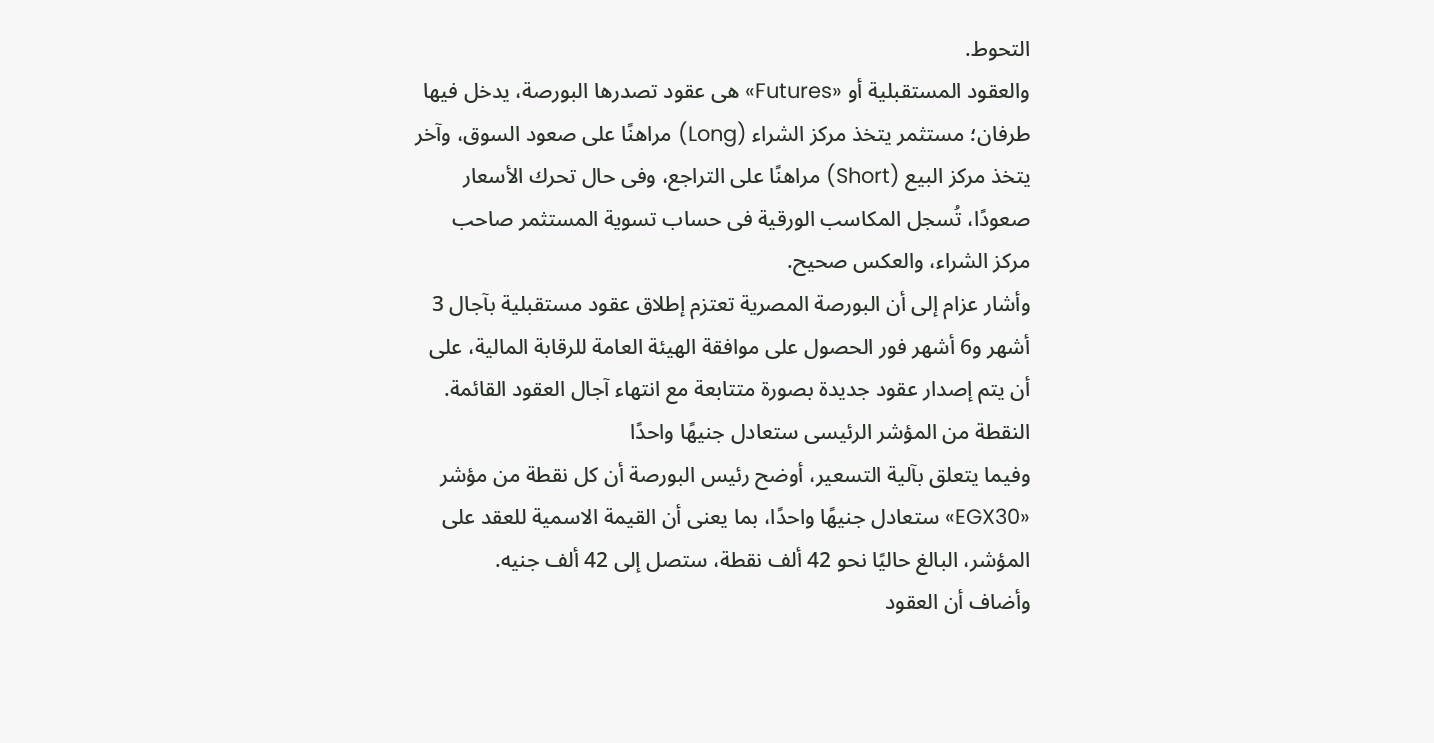التحوط.
والعقود المستقبلية أو «Futures» هى عقود تصدرها البورصة، يدخل فيها طرفان؛ مستثمر يتخذ مركز الشراء (Long) مراهنًا على صعود السوق، وآخر يتخذ مركز البيع (Short) مراهنًا على التراجع، وفى حال تحرك الأسعار صعودًا، تُسجل المكاسب الورقية فى حساب تسوية المستثمر صاحب مركز الشراء، والعكس صحيح.
وأشار عزام إلى أن البورصة المصرية تعتزم إطلاق عقود مستقبلية بآجال 3 أشهر و6 أشهر فور الحصول على موافقة الهيئة العامة للرقابة المالية، على أن يتم إصدار عقود جديدة بصورة متتابعة مع انتهاء آجال العقود القائمة.
النقطة من المؤشر الرئيسى ستعادل جنيهًا واحدًا
وفيما يتعلق بآلية التسعير، أوضح رئيس البورصة أن كل نقطة من مؤشر «EGX30» ستعادل جنيهًا واحدًا، بما يعنى أن القيمة الاسمية للعقد على المؤشر، البالغ حاليًا نحو 42 ألف نقطة، ستصل إلى 42 ألف جنيه.
وأضاف أن العقود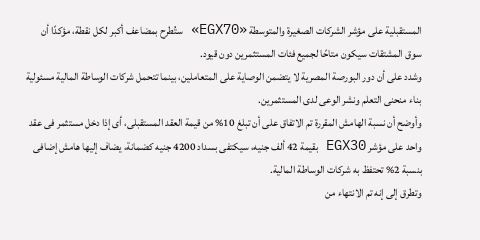المستقبلية على مؤشر الشركات الصغيرة والمتوسطة «EGX70» ستُطرح بمضاعف أكبر لكل نقطة، مؤكدًا أن سوق المشتقات سيكون متاحًا لجميع فئات المستثمرين دون قيود.
وشدد على أن دور البورصة المصرية لا يتضمن الوصاية على المتعاملين، بينما تتحمل شركات الوساطة المالية مسئولية بناء منحنى التعلم ونشر الوعى لدى المستثمرين.
وأوضح أن نسبة الهامش المقررة تم الاتفاق على أن تبلغ 10% من قيمة العقد المستقبلى، أى إذا دخل مستثمر فى عقد واحد على مؤشر EGX30 بقيمة 42 ألف جنيه، سيكتفى بسداد 4200 جنيه كضمانة، يضاف إليها هامش إضافى بنسبة 2% تحتفظ به شركات الوساطة المالية.
وتطرق إلى إنه تم الانتهاء من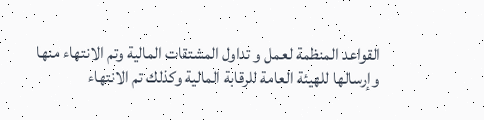القواعد المنظمة لعمل و تداول المشتقات المالية وتم الانتهاء منها وإرسالها للهيئة العامة للرقابة المالية وكذلك تم الانتهاء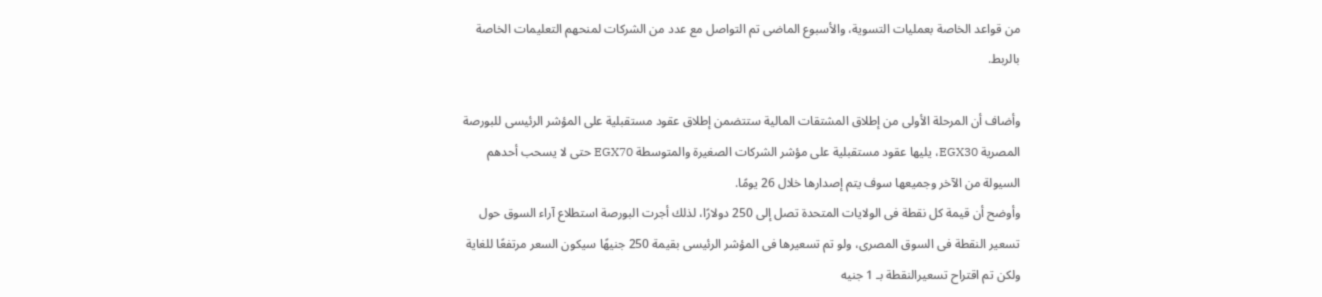من قواعد الخاصة بعمليات التسوية، والأسبوع الماضى تم التواصل مع عدد من الشركات لمنحهم التعليمات الخاصة بالربط.

وأضاف أن المرحلة الأولى من إطلاق المشتقات المالية ستتضمن إطلاق عقود مستقبلية على المؤشر الرئيسى للبورصة المصرية EGX30، يليها عقود مستقبلية على مؤشر الشركات الصغيرة والمتوسطة EGX70 حتى لا يسحب أحدهم السيولة من الآخر وجميعها سوف يتم إصدارها خلال 26 يومًا.
وأوضح أن قيمة كل نقطة فى الولايات المتحدة تصل إلى 250 دولارًا، لذلك أجرت البورصة استطلاع آراء السوق حول تسعير النقطة فى السوق المصرى، ولو تم تسعيرها فى المؤشر الرئيسى بقيمة 250 جنيهًا سيكون السعر مرتفعًا للغاية ولكن تم اقتراح تسعيرالنقطة بـ 1 جنيه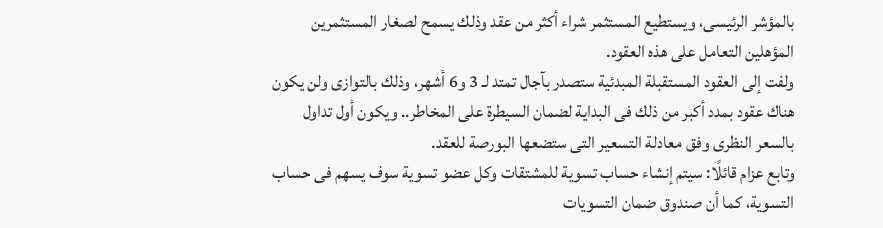بالمؤشر الرئيسى، ويستطيع المستثمر شراء أكثر من عقد وذلك يسمح لصغار المستثمرين المؤهلين التعامل على هذه العقود.
ولفت إلى العقود المستقبلة المبدئية ستصدر بآجال تمتد لـ 3 و6 أشهر، وذلك بالتوازى ولن يكون هناك عقود بمدد أكبر من ذلك فى البداية لضمان السيطرة على المخاطر.. ويكون أول تداول بالسعر النظرى وفق معادلة التسعير التى ستضعها البورصة للعقد.
وتابع عزام قائلًا: سيتم إنشاء حساب تسوية للمشتقات وكل عضو تسوية سوف يسهم فى حساب التسوية، كما أن صندوق ضمان التسويات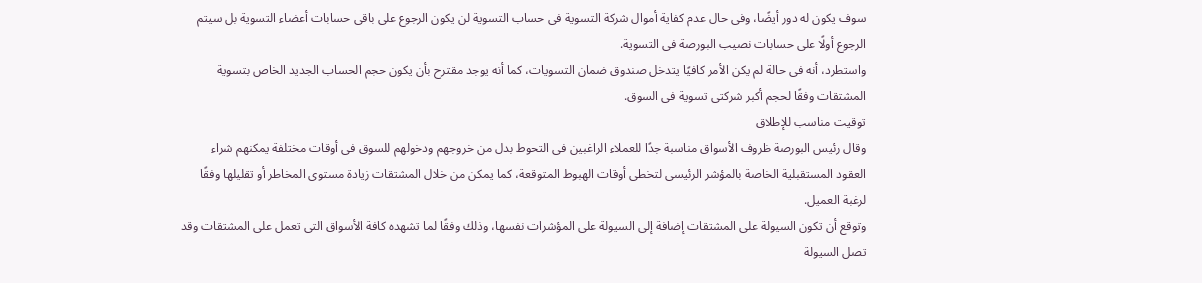سوف يكون له دور أيضًا، وفى حال عدم كفاية أموال شركة التسوية فى حساب التسوية لن يكون الرجوع على باقى حسابات أعضاء التسوية بل سيتم الرجوع أولًا على حسابات نصيب البورصة فى التسوية.
واستطرد، أنه فى حالة لم يكن الأمر كافيًا يتدخل صندوق ضمان التسويات، كما أنه يوجد مقترح بأن يكون حجم الحساب الجديد الخاص بتسوية المشتقات وفقًا لحجم أكبر شركتى تسوية فى السوق.
توقيت مناسب للإطلاق
وقال رئيس البورصة ظروف الأسواق مناسبة جدًا للعملاء الراغبين فى التحوط بدل من خروجهم ودخولهم للسوق فى أوقات مختلفة يمكنهم شراء العقود المستقبلية الخاصة بالمؤشر الرئيسى لتخطى أوقات الهبوط المتوقعة، كما يمكن من خلال المشتقات زيادة مستوى المخاطر أو تقليلها وفقًا لرغبة العميل.
وتوقع أن تكون السيولة على المشتقات إضافة إلى السيولة على المؤشرات نفسها، وذلك وفقًا لما تشهده كافة الأسواق التى تعمل على المشتقات وقد تصل السيولة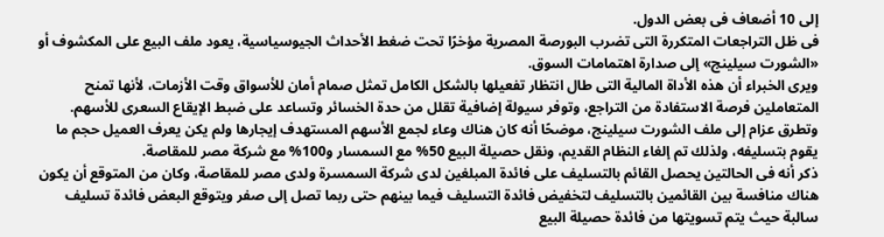إلى 10 أضعاف فى بعض الدول.
فى ظل التراجعات المتكررة التى تضرب البورصة المصرية مؤخرًا تحت ضغط الأحداث الجيوسياسية، يعود ملف البيع على المكشوف أو «الشورت سيلينج» إلى صدارة اهتمامات السوق.
ويرى الخبراء أن هذه الأداة المالية التى طال انتظار تفعيلها بالشكل الكامل تمثل صمام أمان للأسواق وقت الأزمات، لأنها تمنح المتعاملين فرصة الاستفادة من التراجع، وتوفر سيولة إضافية تقلل من حدة الخسائر وتساعد على ضبط الإيقاع السعرى للأسهم.
وتطرق عزام إلى ملف الشورت سيلينج، موضحًا أنه كان هناك وعاء لجمع الأسهم المستهدف إيجارها ولم يكن يعرف العميل حجم ما يقوم بتسليفه، ولذلك تم إلغاء النظام القديم، ونقل حصيلة البيع 50% مع السمسار و100% مع شركة مصر للمقاصة.
ذكر أنه فى الحالتين يحصل القائم بالتسليف على فائدة المبلغين لدى شركة السمسرة ولدى مصر للمقاصة، وكان من المتوقع أن يكون هناك منافسة بين القائمين بالتسليف لتخفيض فائدة التسليف فيما بينهم حتى ربما تصل إلى صفر ويتوقع البعض فائدة تسليف سالبة حيث يتم تسويتها من فائدة حصيلة البيع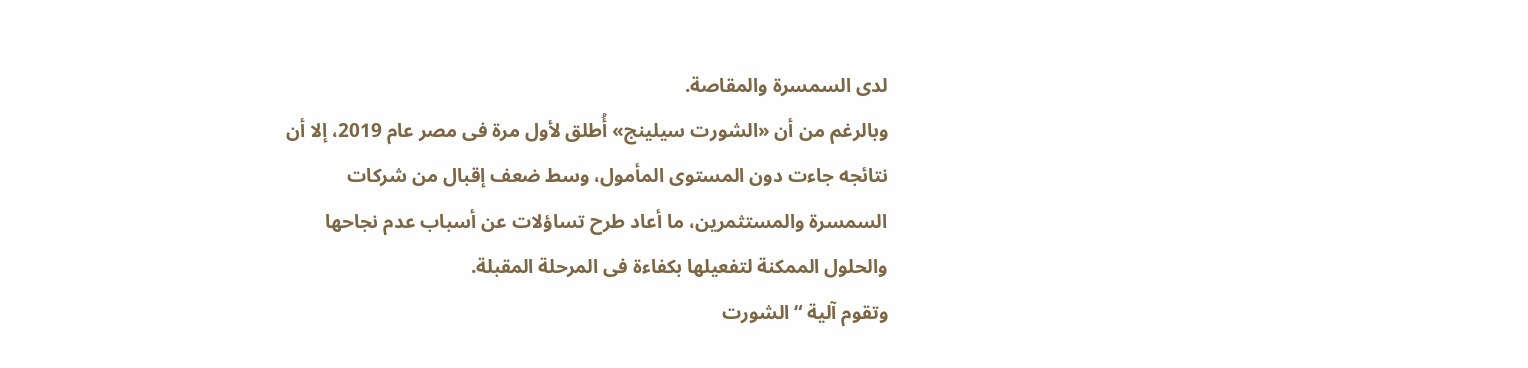لدى السمسرة والمقاصة.
وبالرغم من أن «الشورت سيلينج» أُطلق لأول مرة فى مصر عام 2019، إلا أن نتائجه جاءت دون المستوى المأمول، وسط ضعف إقبال من شركات السمسرة والمستثمرين، ما أعاد طرح تساؤلات عن أسباب عدم نجاحها والحلول الممكنة لتفعيلها بكفاءة فى المرحلة المقبلة.
وتقوم آلية “الشورت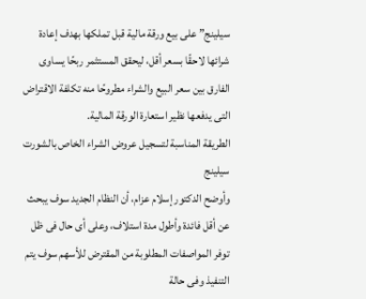سيلينج” على بيع ورقة مالية قبل تملكها بهدف إعادة شرائها لاحقًا بسعر أقل، ليحقق المستثمر ربحًا يساوى الفارق بين سعر البيع والشراء مطروحًا منه تكلفة الاقتراض التى يدفعها نظير استعارة الورقة المالية.
الطريقة المناسبة لتسجيل عروض الشراء الخاص بالشورت سيلينج
وأوضح الدكتور إسلام عزام، أن النظام الجديد سوف يبحث عن أقل فائدة وأطول مدة استلاف، وعلى أى حال فى ظل توفر المواصفات المطلوبة من المقترض للأسهم سوف يتم التنفيذ وفى حالة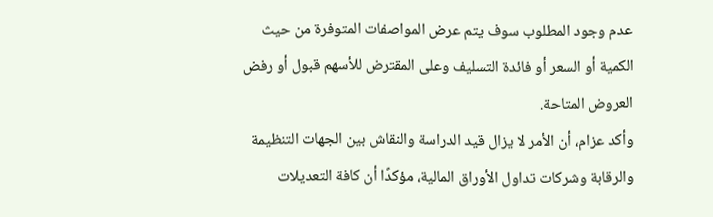عدم وجود المطلوب سوف يتم عرض المواصفات المتوفرة من حيث الكمية أو السعر أو فائدة التسليف وعلى المقترض للأسهم قبول أو رفض العروض المتاحة.
وأكد عزام، أن الأمر لا يزال قيد الدراسة والنقاش بين الجهات التنظيمة والرقابة وشركات تداول الأوراق المالية، مؤكدًا أن كافة التعديلات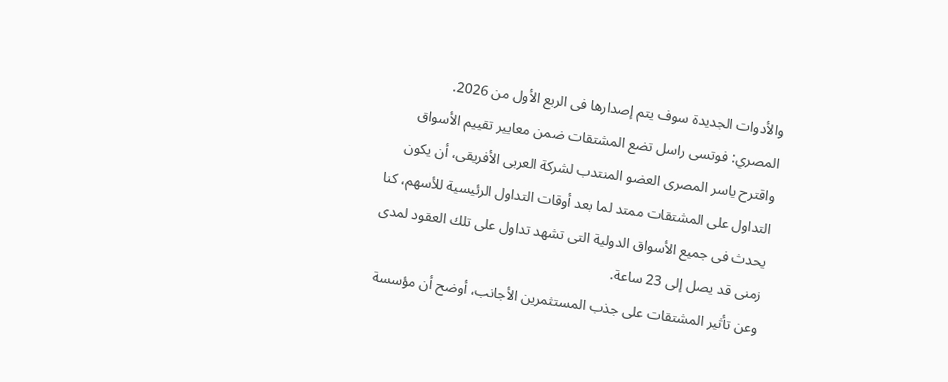والأدوات الجديدة سوف يتم إصدارها فى الربع الأول من 2026.
المصري: فوتسى راسل تضع المشتقات ضمن معايير تقييم الأسواق
واقترح ياسر المصرى العضو المنتدب لشركة العربى الأفريقى، أن يكون التداول على المشتقات ممتد لما بعد أوقات التداول الرئيسية للأسهم، كنا يحدث فى جميع الأسواق الدولية التى تشهد تداول على تلك العقود لمدى زمنى قد يصل إلى 23 ساعة.
وعن تأثير المشتقات على جذب المستثمرين الأجانب، أوضح أن مؤسسة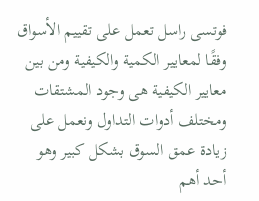فوتسى راسل تعمل على تقييم الأسواق وفقًا لمعايير الكمية والكيفية ومن بين معايير الكيفية هى وجود المشتقات ومختلف أدوات التداول ونعمل على زيادة عمق السوق بشكل كبير وهو أحد أهم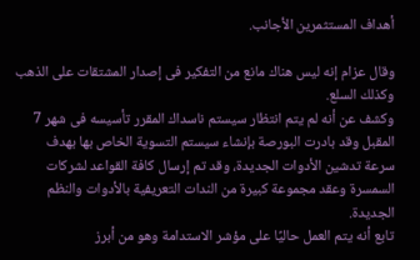أهداف المستثمرين الأجانب.

وقال عزام إنه ليس هناك مانع من التفكير فى إصدار المشتقات على الذهب وكذلك السلع.
وكشف عن أنه لم يتم انتظار سيستم ناسداك المقرر تأسيسه فى شهر 7 المقبل وقد بادرت البورصة بإنشاء سيستم التسوية الخاص بها بهدف سرعة تدشين الأدوات الجديدة، وقد تم إرسال كافة القواعد لشركات السمسرة وعقد مجموعة كبيرة من الندات التعريفية بالأدوات والنظم الجديدة.
تابع أنه يتم العمل حاليًا على مؤشر الاستدامة وهو من أبرز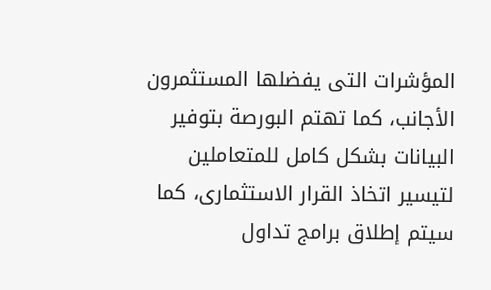المؤشرات التى يفضلها المستثمرون الأجانب، كما تهتم البورصة بتوفير البيانات بشكل كامل للمتعاملين لتيسير اتخاذ القرار الاستثمارى، كما سيتم إطلاق برامج تداول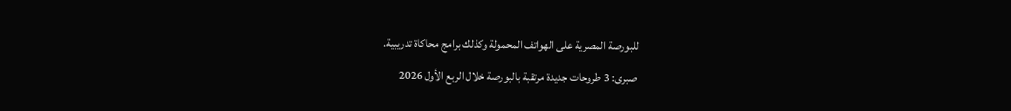للبورصة المصرية على الهواتف المحمولة وكذلك برامج محاكاة تدريبية.
صبرى: 3 طروحات جديدة مرتقبة بالبورصة خلال الربع الأول 2026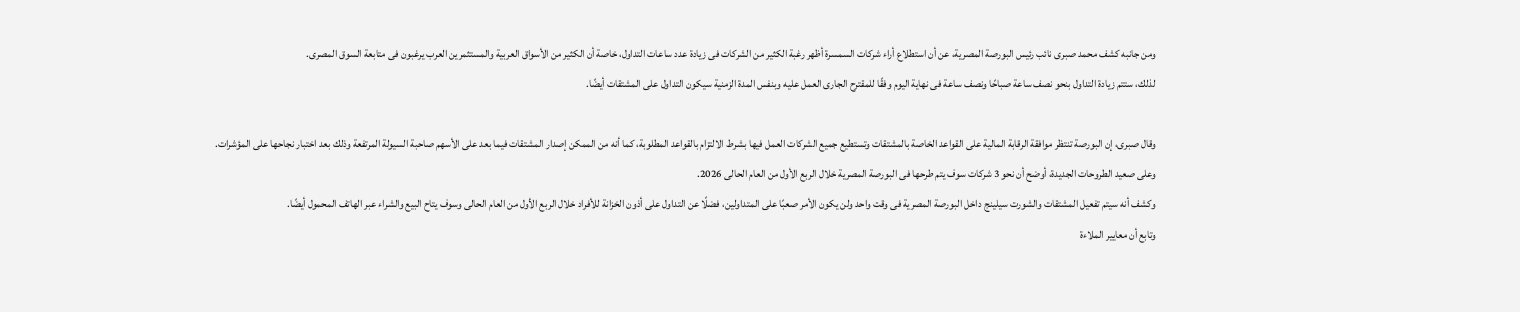ومن جانبه كشف محمد صبرى نائب رئيس البورصة المصرية، عن أن استطلاع أراء شركات السمسرة أظهر رغبة الكثير من الشركات فى زيادة عدد ساعات التداول، خاصة أن الكثير من الأسواق العربية والمستثمرين العرب يرغبون فى متابعة السوق المصرى.
لذلك، ستتم زيادة التداول بنحو نصف ساعة صباحًا ونصف ساعة فى نهاية اليوم وفقًا للمقترح الجارى العمل عليه وبنفس المدة الزمنية سيكون التداول على المشتقات أيضًا.

وقال صبرى، إن البورصة تنتظر موافقة الرقابة المالية على القواعد الخاصة بالمشتقات وتستطيع جميع الشركات العمل فيها بشرط الالتزام بالقواعد المطلوبة، كما أنه من الممكن إصدار المشتقات فيما بعد على الأسهم صاحبة السيولة المرتفعة وذلك بعد اختبار نجاحها على المؤشرات.
وعلى صعيد الطروحات الجديدة، أوضح أن نحو 3 شركات سوف يتم طرحها فى البورصة المصرية خلال الربع الأول من العام الحالى 2026.
وكشف أنه سيتم تفعيل المشتقات والشورت سيلينج داخل البورصة المصرية فى وقت واحد ولن يكون الأمر صعبًا على المتداولين، فضلًا عن التداول على أذون الخزانة للأفراد خلال الربع الأول من العام الحالى وسوف يتاح البيع والشراء عبر الهاتف المحمول أيضًا.
وتابع أن معايير الملاءة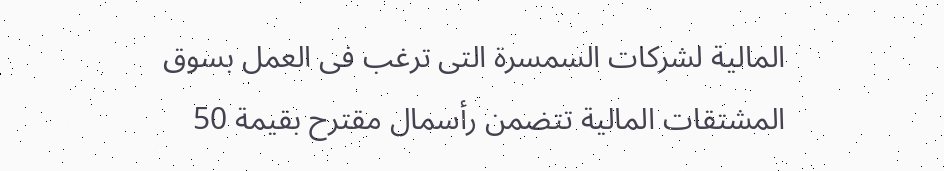المالية لشركات السمسرة التى ترغب فى العمل بسوق المشتقات المالية تتضمن رأسمال مقترح بقيمة 50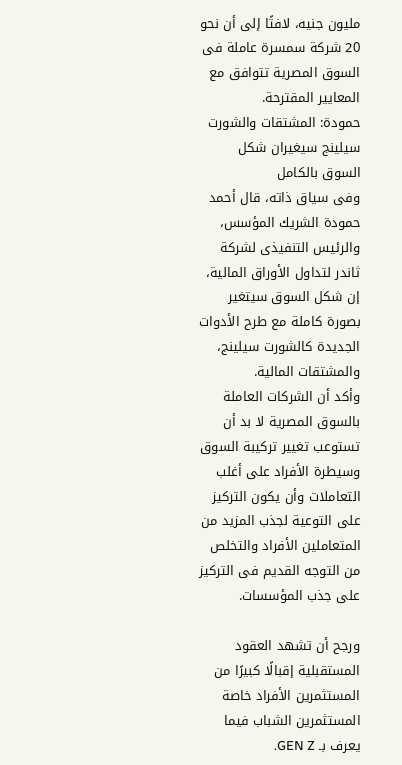مليون جنيه، لافتًا إلى أن نحو 20 شركة سمسرة عاملة فى السوق المصرية تتوافق مع المعايير المقترحة.
حمودة: المشتقات والشورت سيلينج سيغيران شكل السوق بالكامل
وفى سياق ذاته، قال أحمد حمودة الشريك المؤسس، والرئيس التنفيذى لشركة ثاندر لتداول الأوراق المالية، إن شكل السوق سيتغير بصورة كاملة مع طرح الأدوات الجديدة كالشورت سيلينج، والمشتقات المالية.
وأكد أن الشركات العاملة بالسوق المصرية لا بد أن تستوعب تغيير تركيبة السوق وسيطرة الأفراد على أغلب التعاملات وأن يكون التركيز على التوعية لجذب المزيد من المتعاملين الأفراد والتخلص من التوجه القديم فى التركيز على جذب المؤسسات.

ورجح أن تشهد العقود المستقبلية إقبالًا كبيرًا من المستثمرين الأفراد خاصة المستثمرين الشباب فيما يعرف بـ GEN Z.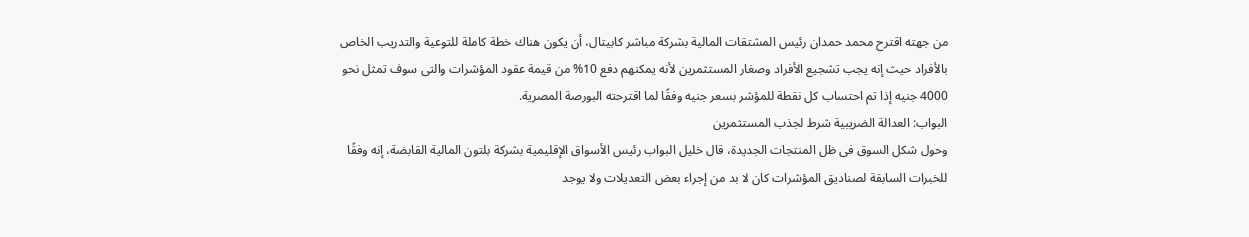من جهته اقترح محمد حمدان رئيس المشتقات المالية بشركة مباشر كابيتال، أن يكون هناك خطة كاملة للتوعية والتدريب الخاص بالأفراد حيث إنه يجب تشجيع الأفراد وصغار المستثمرين لأنه يمكنهم دفع 10% من قيمة عقود المؤشرات والتى سوف تمثل نحو 4000 جنيه إذا تم احتساب كل نقطة للمؤشر بسعر جنيه وفقًا لما اقترحته البورصة المصرية.
البواب: العدالة الضريبية شرط لجذب المستثمرين
وحول شكل السوق فى ظل المنتجات الجديدة، قال خليل البواب رئيس الأسواق الإقليمية بشركة بلتون المالية القابضة، إنه وفقًا للخبرات السابقة لصناديق المؤشرات كان لا بد من إجراء بعض التعديلات ولا يوجد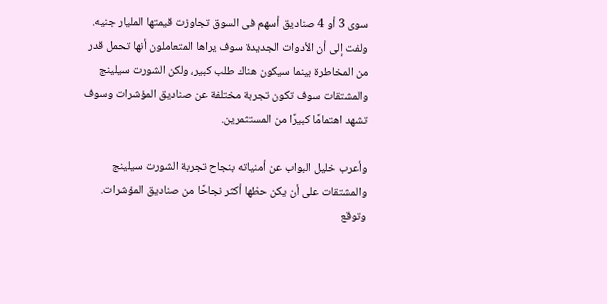سوى 3 أو 4 صناديق أسهم فى السوق تجاوزت قيمتها المليار جنيه.
ولفت إلى أن الأدوات الجديدة سوف يراها المتعاملون أنها تحمل قدر من المخاطرة بينما سيكون هناك طلب كبير، ولكن الشورت سيلينج والمشتقات سوف تكون تجربة مختلفة عن صناديق المؤشرات وسوف تشهد اهتمامًا كبيرًا من المستثمرين.

وأعرب خليل البواب عن أمنياته بنجاح تجربة الشورت سيلينج والمشتقات على أن يكن حظها أكثر نجاحًا من صناديق المؤشرات.
وتوقع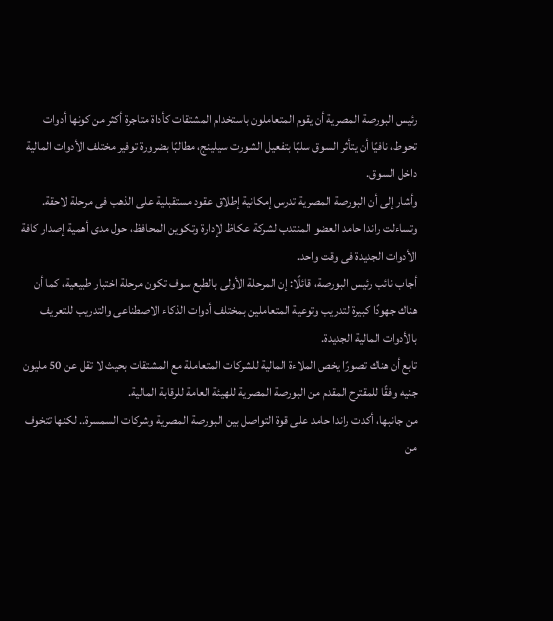رئيس البورصة المصرية أن يقوم المتعاملون باستخدام المشتقات كأداة متاجرة أكثر من كونها أدوات تحوط، نافيًا أن يتأثر السوق سلبًا بتفعيل الشورت سيلينج، مطالبًا بضرورة توفير مختلف الأدوات المالية داخل السوق.
وأشار إلى أن البورصة المصرية تدرس إمكانية إطلاق عقود مستقبلية على الذهب فى مرحلة لاحقة.
وتساءلت راندا حامد العضو المنتدب لشركة عكاظ لإدارة وتكوين المحافظ، حول مدى أهمية إصدار كافة الأدوات الجديدة فى وقت واحد.
أجاب نائب رئيس البورصة، قائلًا: إن المرحلة الأولى بالطبع سوف تكون مرحلة اختبار طبيعية، كما أن هناك جهودًا كبيرة لتدريب وتوعية المتعاملين بمختلف أدوات الذكاء الاصطناعى والتدريب للتعريف بالأدوات المالية الجديدة.
تابع أن هناك تصورًا يخص الملاءة المالية للشركات المتعاملة مع المشتقات بحيث لا تقل عن 50 مليون جنيه وفقًا للمقترح المقدم من البورصة المصرية للهيئة العامة للرقابة المالية.
من جانبها، أكدت راندا حامد على قوة التواصل بين البورصة المصرية وشركات السمسرة.. لكنها تتخوف من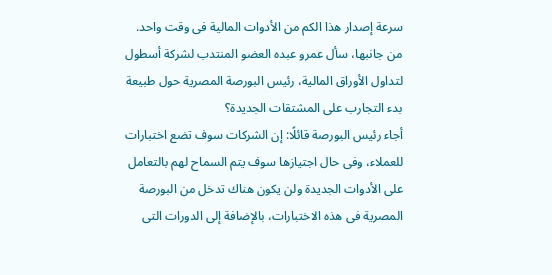سرعة إصدار هذا الكم من الأدوات المالية فى وقت واحد.
من جانبها، سأل عمرو عبده العضو المنتدب لشركة أسطول لتداول الأوراق المالية، رئيس البورصة المصرية حول طبيعة بدء التجارب على المشتقات الجديدة؟
أجاء رئيس البورصة قائلًا: إن الشركات سوف تضع اختبارات للعملاء، وفى حال اجتيازها سوف يتم السماح لهم بالتعامل على الأدوات الجديدة ولن يكون هناك تدخل من البورصة المصرية فى هذه الاختبارات، بالإضافة إلى الدورات التى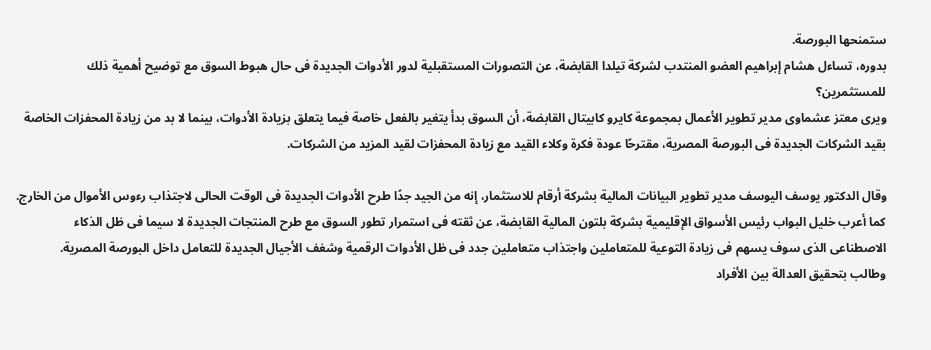ستمنحها البورصة.
بدوره، تساءل هشام إبراهيم العضو المنتدب لشركة تيلدا القابضة، عن التصورات المستقبلية لدور الأدوات الجديدة فى حال هبوط السوق مع توضيح أهمية ذلك للمستثمرين؟
ويرى معتز عشماوى مدير تطوير الأعمال بمجموعة كايرو كابيتال القابضة، أن السوق بدأ يتغير بالفعل خاصة فيما يتعلق بزيادة الأدوات، بينما لا بد من زيادة المحفزات الخاصة بقيد الشركات الجديدة فى البورصة المصرية، مقترحًا عودة فكرة وكلاء القيد مع زيادة المحفزات لقيد المزيد من الشركات.

وقال الدكتور يوسف اليوسف مدير تطوير البيانات المالية بشركة أرقام للاستثمار، إنه من الجيد جدًا طرح الأدوات الجديدة فى الوقت الحالى لاجتذاب رءوس الأموال من الخارج.
كما أعرب خليل البواب رئيس الأسواق الإقليمية بشركة بلتون المالية القابضة، عن ثقته فى استمرار تطور السوق مع طرح المنتجات الجديدة لا سيما فى ظل الذكاء الاصطناعى الذى سوف يسهم فى زيادة التوعية للمتعاملين واجتذاب متعاملين جدد فى ظل الأدوات الرقمية وشغف الأجيال الجديدة للتعامل داخل البورصة المصرية.
وطالب بتحقيق العدالة بين الأفراد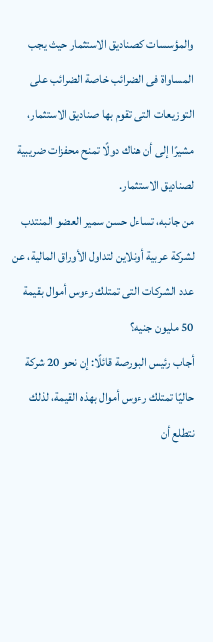والمؤسسات كصناديق الاستثمار حيث يجب المساواة فى الضرائب خاصة الضرائب على التوزيعات التى تقوم بها صناديق الاستثمار، مشيرًا إلى أن هناك دولًا تمنح محفزات ضريبية لصناديق الاستثمار.
من جانبه، تساءل حسن سمير العضو المنتدب لشركة عربية أونلاين لتداول الأوراق المالية، عن عدد الشركات التى تمتلك رءوس أموال بقيمة 50 مليون جنيه؟
أجاب رئيس البورصة قائلًا: إن نحو 20 شركة حاليًا تمتلك رءوس أموال بهذه القيمة، لذلك نتطلع أن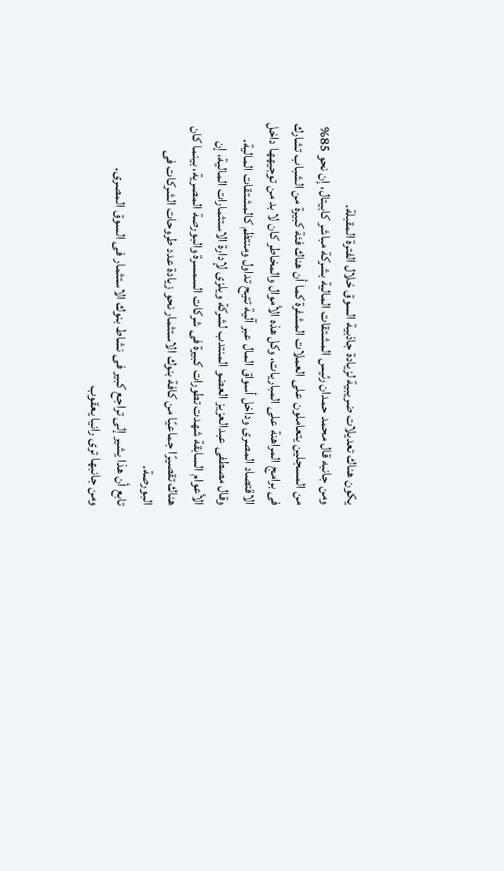يكون هناك تعديلات ضريبية لزيادة جاذبية السوق خلال الفترة المقبلة.
ومن جانبه قال محمد حمدان رئيس المشتقات المالية بشركة مباشر كابيتال، إن نحو 85% من المسجلين يتعاملون على العملات المشفرة كما أن هناك فئة كبيرة من الشباب تشارك فى برامج المراهنة على المباريات، وكل هذه الأموال والمخاطر كان لا بد من توجيهها داخل الاقتصاد المصرى وداخل أسواق المال عبر آلية تتيح تداول ومنتظم كالمشتقات المالية.
وقال مصطفى عبدالعزيز العضو المنتدب لشركة ويلزى لإدارة الاستثمارات المالية، إن الأعوام السابقة شهدت تطورات كبيرة فى شركات السمسرة والبورصة المصرية، بينما كان هناك تقصيرًا جماعيًا من كافة بنوك الاستثمار نحو زيادة عدد طروحات الشركات فى البورصة.
تابع أن هذا يشير إلى تراجع كبير فى نشاط بنوك الاستثمار فى السوق المصرى.
ومن جانبها ترى رانيا يعقوب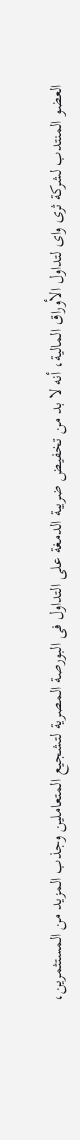العضو المنتدب لشركة ثرى واى لتداول الأوراق المالية، أنه لا بد من تخفيض ضريبة الدمغة على التداول فى البورصة المصرية لتشجيع المتعاملين وجذب المزيد من المستثمرين،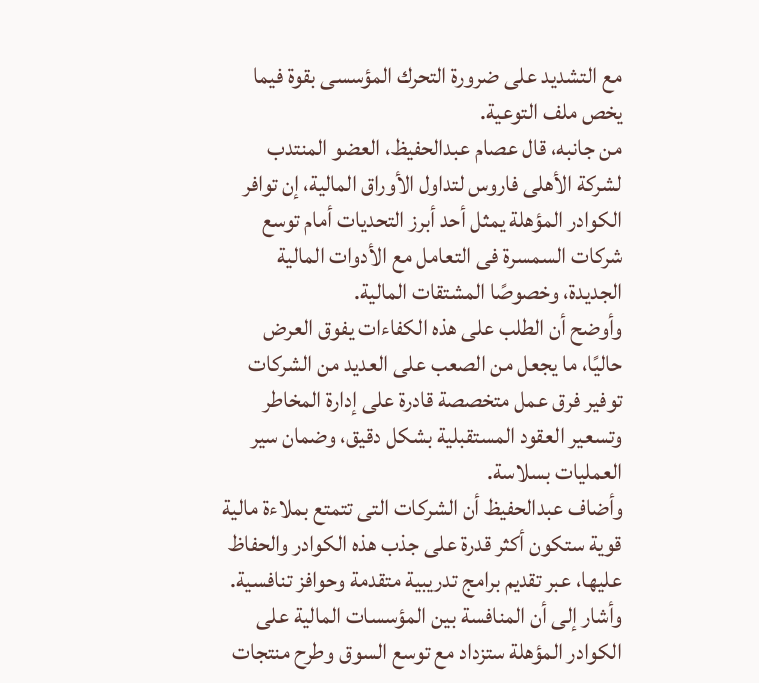مع التشديد على ضرورة التحرك المؤسسى بقوة فيما يخص ملف التوعية.
من جانبه، قال عصام عبدالحفيظ، العضو المنتدب لشركة الأهلى فاروس لتداول الأوراق المالية، إن توافر الكوادر المؤهلة يمثل أحد أبرز التحديات أمام توسع شركات السمسرة فى التعامل مع الأدوات المالية الجديدة، وخصوصًا المشتقات المالية.
وأوضح أن الطلب على هذه الكفاءات يفوق العرض حاليًا، ما يجعل من الصعب على العديد من الشركات توفير فرق عمل متخصصة قادرة على إدارة المخاطر وتسعير العقود المستقبلية بشكل دقيق، وضمان سير العمليات بسلاسة.
وأضاف عبدالحفيظ أن الشركات التى تتمتع بملاءة مالية قوية ستكون أكثر قدرة على جذب هذه الكوادر والحفاظ عليها، عبر تقديم برامج تدريبية متقدمة وحوافز تنافسية.
وأشار إلى أن المنافسة بين المؤسسات المالية على الكوادر المؤهلة ستزداد مع توسع السوق وطرح منتجات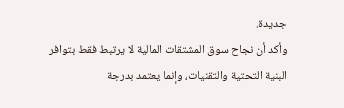جديدة.
وأكد أن نجاح سوق المشتقات المالية لا يرتبط فقط بتوافر البنية التحتية والتقنيات، وإنما يعتمد بدرجة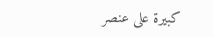كبيرة على عنصر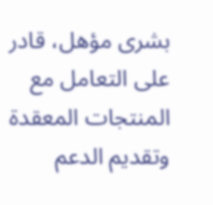بشرى مؤهل، قادر على التعامل مع المنتجات المعقدة وتقديم الدعم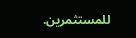للمستثمرين.